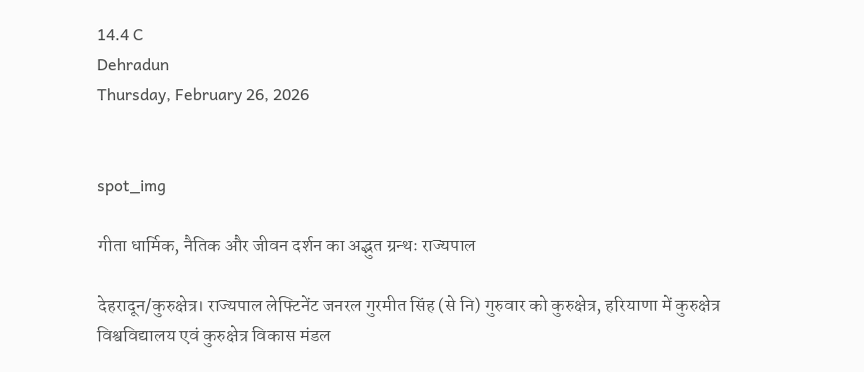14.4 C
Dehradun
Thursday, February 26, 2026


spot_img

गीता धार्मिक, नैतिक और जीवन दर्शन का अद्भुत ग्रन्थः राज्यपाल

देहरादून/कुरुक्षेत्र। राज्यपाल लेफ्टिनेंट जनरल गुरमीत सिंह (से नि) गुरुवार को कुरुक्षेत्र, हरियाणा में कुरुक्षेत्र विश्वविद्यालय एवं कुरुक्षेत्र विकास मंडल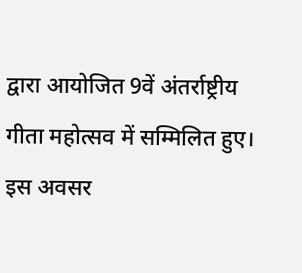द्वारा आयोजित 9वें अंतर्राष्ट्रीय गीता महोत्सव में सम्मिलित हुए। इस अवसर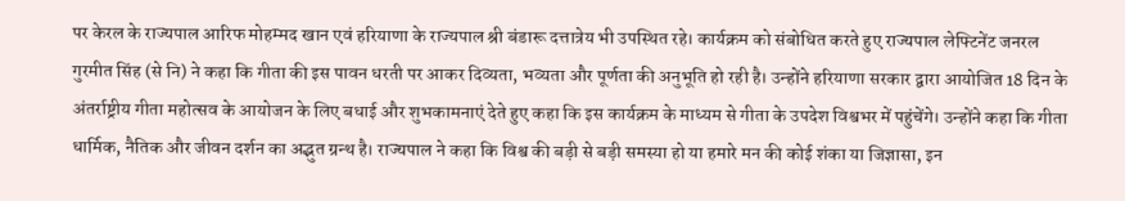पर केरल के राज्यपाल आरिफ मोहम्मद खान एवं हरियाणा के राज्यपाल श्री बंडारू दत्तात्रेय भी उपस्थित रहे। कार्यक्रम को संबोधित करते हुए राज्यपाल लेफ्टिनेंट जनरल गुरमीत सिंह (से नि) ने कहा कि गीता की इस पावन धरती पर आकर दिव्यता, भव्यता और पूर्णता की अनुभूति हो रही है। उन्होंने हरियाणा सरकार द्वारा आयोजित 18 दिन के अंतर्राष्ट्रीय गीता महोत्सव के आयोजन के लिए बधाई और शुभकामनाएं देते हुए कहा कि इस कार्यक्रम के माध्यम से गीता के उपदेश विश्वभर में पहुंचेंगे। उन्होंने कहा कि गीता धार्मिक, नैतिक और जीवन दर्शन का अद्भुत ग्रन्थ है। राज्यपाल ने कहा कि विश्व की बड़ी से बड़ी समस्या हो या हमारे मन की कोई शंका या जिज्ञासा, इन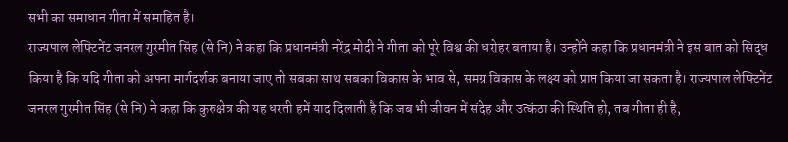सभी का समाधान गीता में समाहित है।
राज्यपाल लेफ्टिनेंट जनरल गुरमीत सिंह (से नि) ने कहा कि प्रधानमंत्री नरेंद्र मोदी ने गीता को पूरे विश्व की धरोहर बताया है। उन्होंने कहा कि प्रधानमंत्री ने इस बात को सिद्ध किया है कि यदि गीता को अपना मार्गदर्शक बनाया जाए तो सबका साथ सबका विकास के भाव से, समग्र विकास के लक्ष्य को प्राप्त किया जा सकता है। राज्यपाल लेफ्टिनेंट जनरल गुरमीत सिंह (से नि) ने कहा कि कुरुक्षेत्र की यह धरती हमें याद दिलाती है कि जब भी जीवन में संदेह और उत्कंठा की स्थिति हो, तब गीता ही है,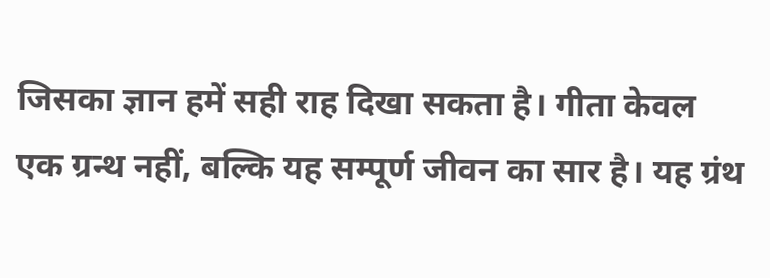जिसका ज्ञान हमें सही राह दिखा सकता है। गीता केवल एक ग्रन्थ नहीं, बल्कि यह सम्पूर्ण जीवन का सार है। यह ग्रंथ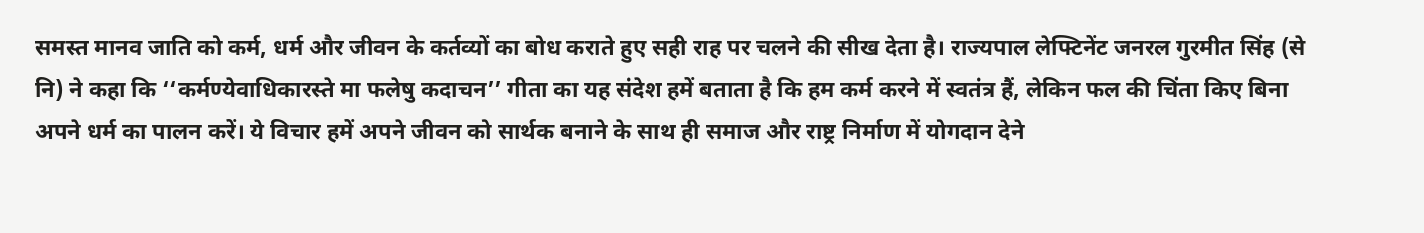समस्त मानव जाति को कर्म, धर्म और जीवन के कर्तव्यों का बोध कराते हुए सही राह पर चलने की सीख देता है। राज्यपाल लेफ्टिनेंट जनरल गुरमीत सिंह (से नि) ने कहा कि ‘‘कर्मण्येवाधिकारस्ते मा फलेषु कदाचन’’ गीता का यह संदेश हमें बताता है कि हम कर्म करने में स्वतंत्र हैं, लेकिन फल की चिंता किए बिना अपने धर्म का पालन करें। ये विचार हमें अपने जीवन को सार्थक बनाने के साथ ही समाज और राष्ट्र निर्माण में योगदान देने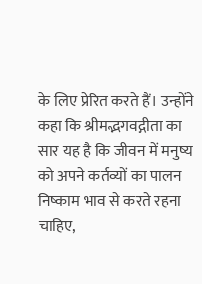के लिए प्रेरित करते हैं। उन्होंने कहा कि श्रीमद्भगवद्गीता का सार यह है कि जीवन में मनुष्य को अपने कर्तव्यों का पालन निष्काम भाव से करते रहना चाहिए,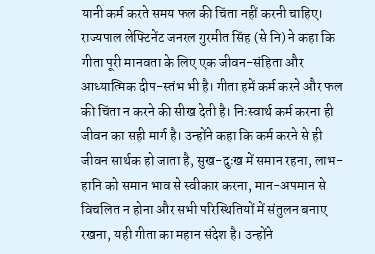यानी कर्म करते समय फल की चिंता नहीं करनी चाहिए।
राज्यपाल लेफ्टिनेंट जनरल गुरमीत सिंह (से नि) ने कहा कि गीता पूरी मानवता के लिए एक जीवन-संहिता और आध्यात्मिक दीप-स्तंभ भी है। गीता हमें कर्म करने और फल की चिंता न करने की सीख देती है। निःस्वार्थ कर्म करना ही जीवन का सही मार्ग है। उन्होंने कहा कि कर्म करने से ही जीवन सार्थक हो जाता है, सुख-दुःख में समान रहना, लाभ-हानि को समान भाव से स्वीकार करना, मान-अपमान से विचलित न होना और सभी परिस्थितियों में संतुलन बनाए रखना, यही गीता का महान संदेश है। उन्होंने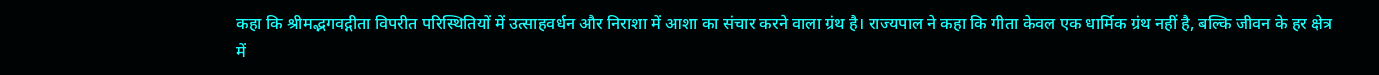कहा कि श्रीमद्भगवद्गीता विपरीत परिस्थितियों में उत्साहवर्धन और निराशा में आशा का संचार करने वाला ग्रंथ है। राज्यपाल ने कहा कि गीता केवल एक धार्मिक ग्रंथ नहीं है, बल्कि जीवन के हर क्षेत्र में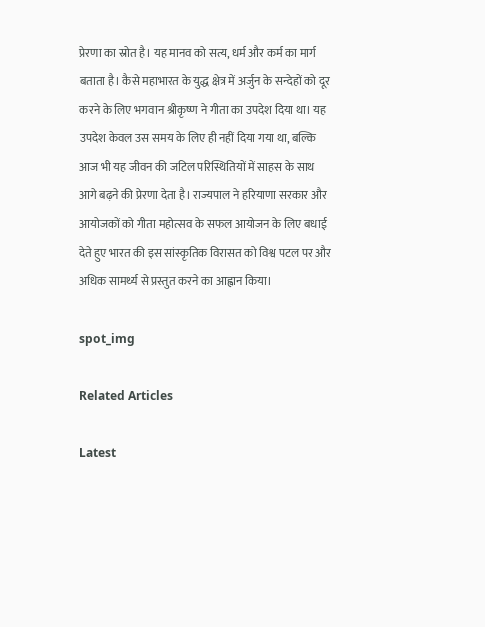प्रेरणा का स्रोत है। यह मानव को सत्य, धर्म और कर्म का मार्ग बताता है। कैसे महाभारत के युद्ध क्षेत्र में अर्जुन के सन्देहों को दूर करने के लिए भगवान श्रीकृष्ण ने गीता का उपदेश दिया था। यह उपदेश केवल उस समय के लिए ही नहीं दिया गया था, बल्कि आज भी यह जीवन की जटिल परिस्थितियों में साहस के साथ आगे बढ़ने की प्रेरणा देता है। राज्यपाल ने हरियाणा सरकार और आयोजकों को गीता महोत्सव के सफल आयोजन के लिए बधाई देते हुए भारत की इस सांस्कृतिक विरासत को विश्व पटल पर और अधिक सामर्थ्य से प्रस्तुत करने का आह्वान किया।

spot_img

Related Articles

Latest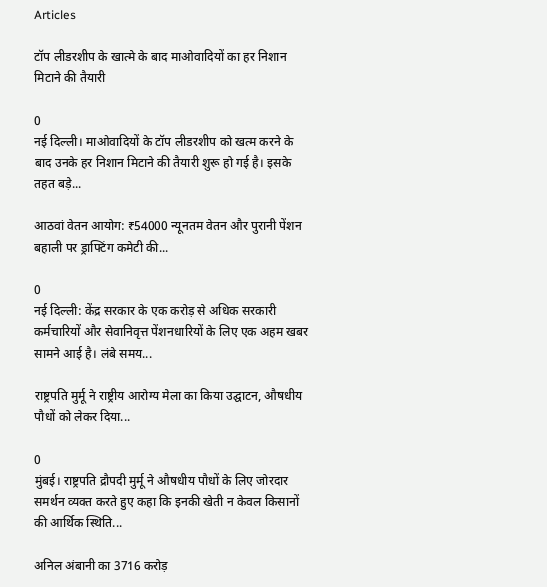Articles

टॉप लीडरशीप के खात्मे के बाद माओवादियों का हर निशान मिटाने की तैयारी

0
नई दिल्ली। माओवादियों के टॉप लीडरशीप को खत्म करने के बाद उनके हर निशान मिटाने की तैयारी शुरू हो गई है। इसके तहत बड़े...

आठवां वेतन आयोग: ₹54000 न्यूनतम वेतन और पुरानी पेंशन बहाली पर ड्राफ्टिंग कमेटी की...

0
नई दिल्ली: केंद्र सरकार के एक करोड़ से अधिक सरकारी कर्मचारियों और सेवानिवृत्त पेंशनधारियों के लिए एक अहम खबर सामने आई है। लंबे समय...

राष्ट्रपति मुर्मू ने राष्ट्रीय आरोग्य मेला का किया उद्घाटन, औषधीय पौधों को लेकर दिया...

0
मुंबई। राष्ट्रपति द्रौपदी मुर्मू ने औषधीय पौधों के लिए जोरदार समर्थन व्यक्त करते हुए कहा कि इनकी खेती न केवल किसानों की आर्थिक स्थिति...

अनिल अंबानी का 3716 करोड़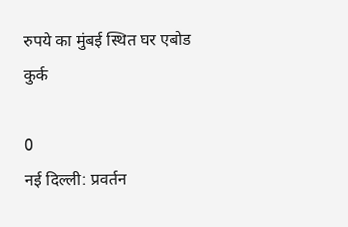रुपये का मुंबई स्थित घर एबोड कुर्क

0
नई दिल्ली: प्रवर्तन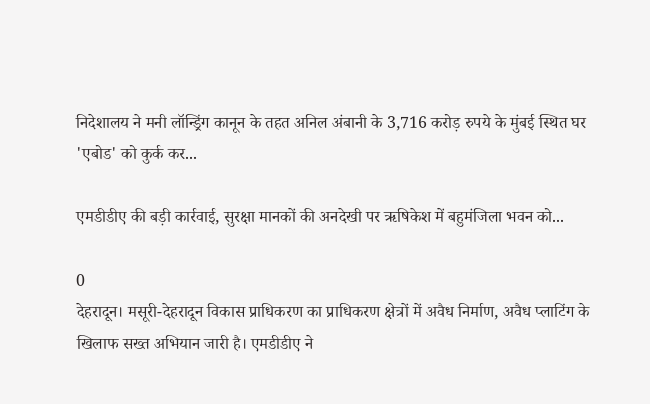निदेशालय ने मनी लॉन्ड्रिंग कानून के तहत अनिल अंबानी के 3,716 करोड़ रुपये के मुंबई स्थित घर 'एबोड' को कुर्क कर...

एमडीडीए की बड़ी कार्रवाई, सुरक्षा मानकों की अनदेखी पर ऋषिकेश में बहुमंजिला भवन को...

0
देहरादून। मसूरी-देहरादून विकास प्राधिकरण का प्राधिकरण क्षेत्रों में अवैध निर्माण, अवैध प्लाटिंग के खिलाफ सख्त अभियान जारी है। एमडीडीए ने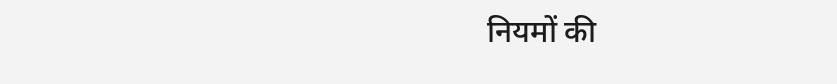नियमों की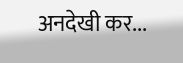अनदेखी कर...